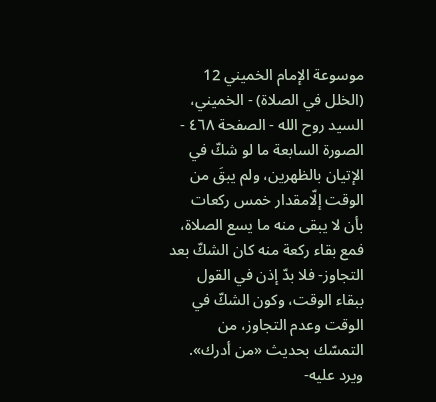موسوعة الإمام الخميني 12 (الخلل في الصلاة) - الخميني، السيد روح الله - الصفحة ٤٦٨ - الصورة السابعة ما لو شكّ في الإتيان بالظهرين، ولم يبقَ من الوقت إلّامقدار خمس ركعات
بأن لا يبقى منه ما يسع الصلاة، فمع بقاء ركعة منه كان الشكّ بعد التجاوز- فلا بدّ إذن في القول ببقاء الوقت، وكون الشكّ في الوقت وعدم التجاوز، من التمسّك بحديث «من أدرك».
ويرد عليه-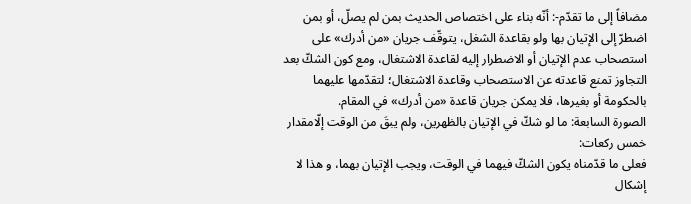مضافاً إلى ما تقدّم-: أنّه بناء على اختصاص الحديث بمن لم يصلّ، أو بمن اضطرّ إلى الإتيان بها ولو بقاعدة الشغل، يتوقّف جريان «من أدرك» على استصحاب عدم الإتيان أو الاضطرار إليه لقاعدة الاشتغال، ومع كون الشكّ بعد التجاوز تمنع قاعدته عن الاستصحاب وقاعدة الاشتغال؛ لتقدّمها عليهما بالحكومة أو بغيرها، فلا يمكن جريان قاعدة «من أدرك» في المقام.
الصورة السابعة: ما لو شكّ في الإتيان بالظهرين، ولم يبقَ من الوقت إلّامقدار خمس ركعات:
فعلى ما قدّمناه يكون الشكّ فيهما في الوقت، ويجب الإتيان بهما، و هذا لا إشكال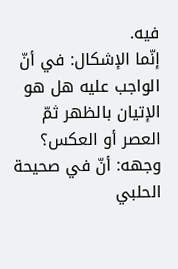فيه.
إنّما الإشكال: في أنّ الواجب عليه هل هو الإتيان بالظهر ثمّ العصر أو العكس؟
وجهه: أنّ في صحيحة الحلبي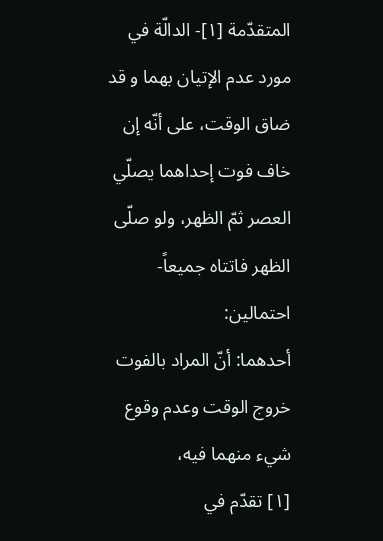المتقدّمة [١]- الدالّة في مورد عدم الإتيان بهما و قد ضاق الوقت، على أنّه إن خاف فوت إحداهما يصلّي العصر ثمّ الظهر، ولو صلّى الظهر فاتتاه جميعاً- احتمالين:
أحدهما: أنّ المراد بالفوت خروج الوقت وعدم وقوع شيء منهما فيه،
[١] تقدّم في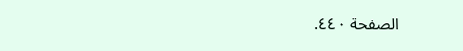الصفحة ٤٤٠.